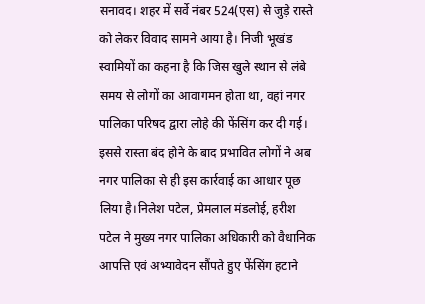सनावद। शहर में सर्वे नंबर 524(एस) से जुड़े रास्ते को लेकर विवाद सामने आया है। निजी भूखंड स्वामियों का कहना है कि जिस खुले स्थान से लंबे समय से लोगों का आवागमन होता था, वहां नगर पालिका परिषद द्वारा लोहे की फेंसिंग कर दी गई। इससे रास्ता बंद होने के बाद प्रभावित लोगों ने अब नगर पालिका से ही इस कार्रवाई का आधार पूछ लिया है।निलेश पटेल, प्रेमलाल मंडलोई, हरीश पटेल ने मुख्य नगर पालिका अधिकारी को वैधानिक आपत्ति एवं अभ्यावेदन सौंपते हुए फेंसिंग हटाने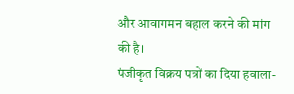और आवागमन बहाल करने की मांग की है।
पंजीकृत विक्रय पत्रों का दिया हवाला-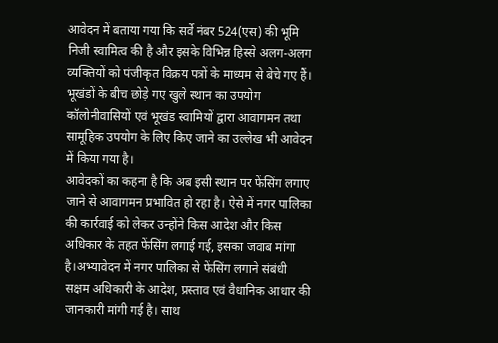आवेदन में बताया गया कि सर्वे नंबर 524(एस) की भूमि निजी स्वामित्व की है और इसके विभिन्न हिस्से अलग-अलग व्यक्तियों को पंजीकृत विक्रय पत्रों के माध्यम से बेचे गए हैं। भूखंडों के बीच छोड़े गए खुले स्थान का उपयोग कॉलोनीवासियों एवं भूखंड स्वामियों द्वारा आवागमन तथा सामूहिक उपयोग के लिए किए जाने का उल्लेख भी आवेदन में किया गया है।
आवेदकों का कहना है कि अब इसी स्थान पर फेंसिंग लगाए जाने से आवागमन प्रभावित हो रहा है। ऐसे में नगर पालिका की कार्रवाई को लेकर उन्होंने किस आदेश और किस अधिकार के तहत फेंसिंग लगाई गई, इसका जवाब मांगा है।अभ्यावेदन में नगर पालिका से फेंसिंग लगाने संबंधी सक्षम अधिकारी के आदेश, प्रस्ताव एवं वैधानिक आधार की जानकारी मांगी गई है। साथ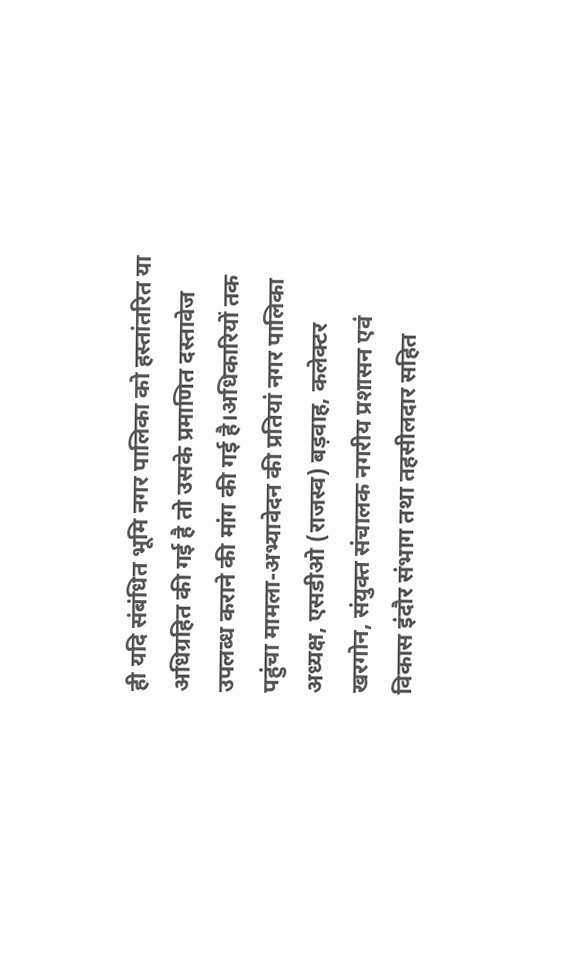ही यदि संबंधित भूमि नगर पालिका को हस्तांतरित या अधिग्रहित की गई है तो उसके प्रमाणित दस्तावेज उपलब्ध कराने की मांग की गई है।अधिकारियों तक पहुंचा मामला-अभ्यावेदन की प्रतियां नगर पालिका अध्यक्ष, एसडीओ (राजस्व) बड़वाह, कलेक्टर खरगोन, संयुक्त संचालक नगरीय प्रशासन एवं विकास इंदौर संभाग तथा तहसीलदार सहित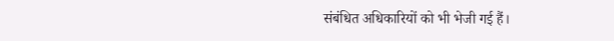संबंधित अधिकारियों को भी भेजी गई हैं।